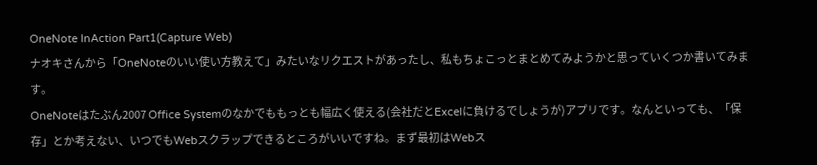OneNote InAction Part1(Capture Web)
ナオキさんから「OneNoteのいい使い方教えて」みたいなリクエストがあったし、私もちょこっとまとめてみようかと思っていくつか書いてみます。
OneNoteはたぶん2007 Office Systemのなかでももっとも幅広く使える(会社だとExcelに負けるでしょうが)アプリです。なんといっても、「保存」とか考えない、いつでもWebスクラップできるところがいいですね。まず最初はWebス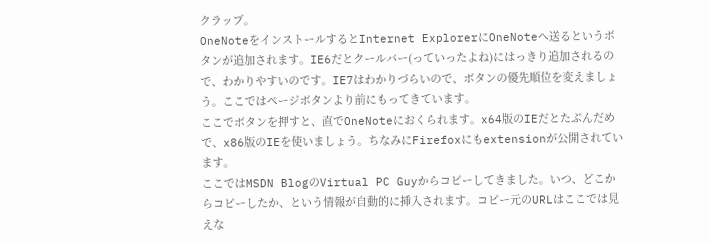クラップ。
OneNoteをインストールするとInternet ExplorerにOneNoteへ送るというボタンが追加されます。IE6だとクールバー(っていったよね)にはっきり追加されるので、わかりやすいのです。IE7はわかりづらいので、ボタンの優先順位を変えましょう。ここではページボタンより前にもってきています。
ここでボタンを押すと、直でOneNoteにおくられます。x64版のIEだとたぶんだめで、x86版のIEを使いましょう。ちなみにFirefoxにもextensionが公開されています。
ここではMSDN BlogのVirtual PC Guyからコピーしてきました。いつ、どこからコピーしたか、という情報が自動的に挿入されます。コピー元のURLはここでは見えな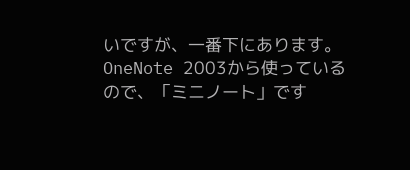いですが、一番下にあります。OneNote 2003から使っているので、「ミニノート」です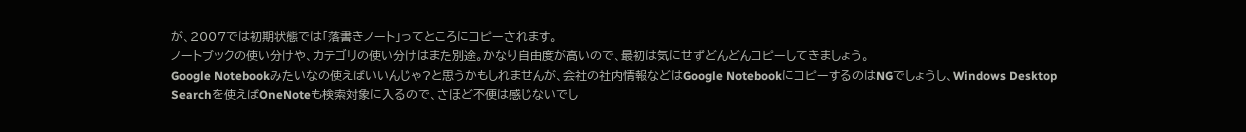が、2007では初期状態では「落書きノート」ってところにコピーされます。
ノートブックの使い分けや、カテゴリの使い分けはまた別途。かなり自由度が高いので、最初は気にせずどんどんコピーしてきましょう。
Google Notebookみたいなの使えばいいんじゃ?と思うかもしれませんが、会社の社内情報などはGoogle NotebookにコピーするのはNGでしょうし、Windows Desktop Searchを使えばOneNoteも検索対象に入るので、さほど不便は感じないでし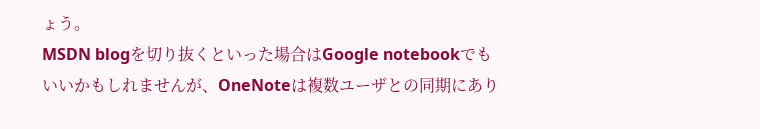ょう。
MSDN blogを切り抜くといった場合はGoogle notebookでもいいかもしれませんが、OneNoteは複数ユーザとの同期にあり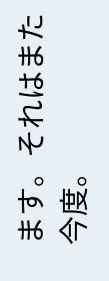ます。それはまた今度。